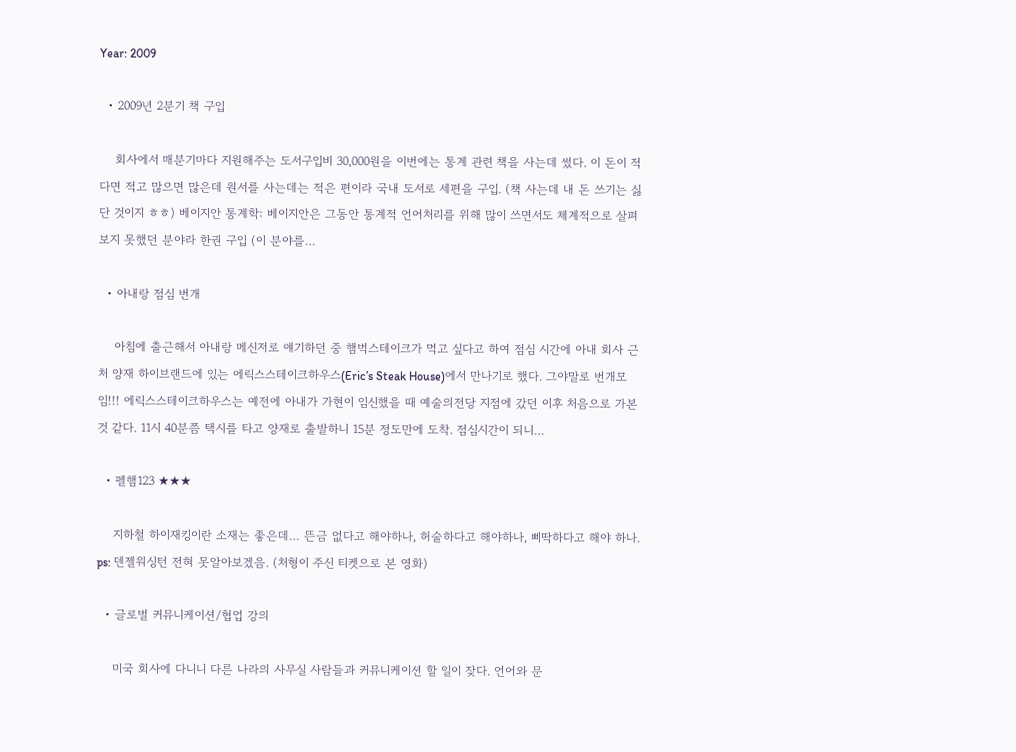Year: 2009

  • 2009년 2분기 책 구입

    회사에서 매분기마다 지원해주는 도서구입비 30,000원을 이번에는 통계 관련 책을 사는데 썼다. 이 돈이 적다면 적고 많으면 많은데 원서를 사는데는 적은 편이라 국내 도서로 세편을 구입. (책 사는데 내 돈 쓰기는 싫단 것이지 ㅎㅎ) 베이지안 통계학: 베이지안은 그동안 통계적 언어처리를 위해 많이 쓰면서도 체계적으로 살펴보지 못했던 분야라 한권 구입 (이 분야를…

  • 아내랑 점심 번개

    아침에 출근해서 아내랑 메신저로 얘기하던 중 햄벅스테이크가 먹고 싶다고 하여 점심 시간에 아내 회사 근처 양재 하이브랜드에 있는 에릭스스테이크하우스(Eric’s Steak House)에서 만나기로 했다. 그야말로 번개모임!!! 에릭스스테이크하우스는 예전에 아내가 가현이 임신했을 때 예술의전당 지점에 갔던 이후 처음으로 가본 것 같다. 11시 40분쯤 택시를 타고 양재로 출발하니 15분 정도만에 도착. 점심시간이 되니…

  • 펠햄123 ★★★

    지하철 하이재킹이란 소재는 좋은데… 뜬금 없다고 해야하나, 허술하다고 해야하나, 삐딱하다고 해야 하나. ps: 덴젤워싱턴 전혀 못알아보겠음. (처형이 주신 티켓으로 본 영화)

  • 글로벌 커뮤니케이션/협업 강의

    미국 회사에 다니니 다른 나라의 사무실 사람들과 커뮤니케이션 할 일이 잦다. 언어와 문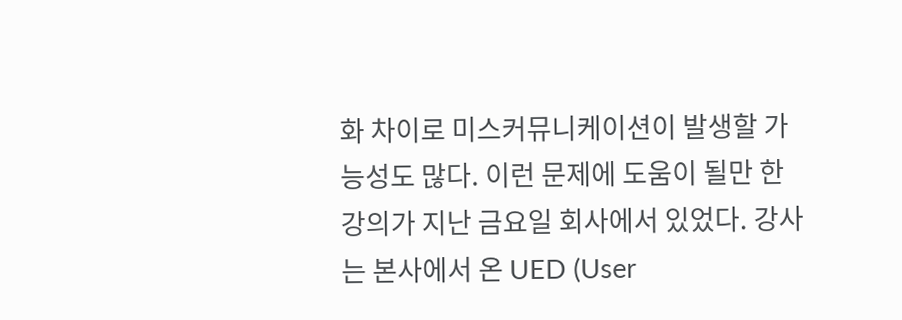화 차이로 미스커뮤니케이션이 발생할 가능성도 많다. 이런 문제에 도움이 될만 한 강의가 지난 금요일 회사에서 있었다. 강사는 본사에서 온 UED (User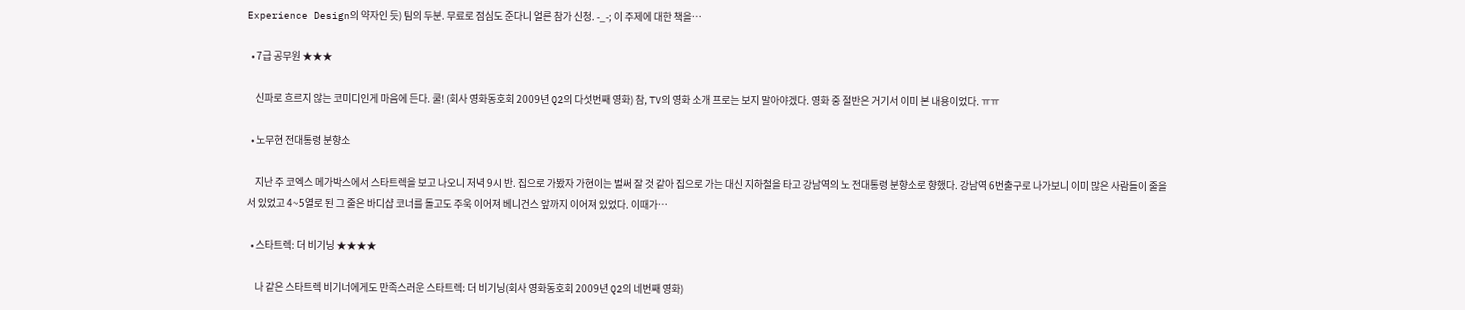Experience Design의 약자인 듯) 팀의 두분. 무료로 점심도 준다니 얼른 참가 신청. -_-; 이 주제에 대한 책을…

  • 7급 공무원 ★★★

    신파로 흐르지 않는 코미디인게 마음에 든다. 쿨! (회사 영화동호회 2009년 Q2의 다섯번째 영화) 참, TV의 영화 소개 프로는 보지 말아야겠다. 영화 중 절반은 거기서 이미 본 내용이었다. ㅠㅠ

  • 노무현 전대통령 분향소

    지난 주 코엑스 메가박스에서 스타트렉을 보고 나오니 저녁 9시 반. 집으로 가봤자 가현이는 벌써 잘 것 같아 집으로 가는 대신 지하철을 타고 강남역의 노 전대통령 분향소로 향했다. 강남역 6번출구로 나가보니 이미 많은 사람들이 줄을 서 있었고 4~5열로 된 그 줄은 바디샵 코너를 돌고도 주욱 이어져 베니건스 앞까지 이어져 있었다. 이때가…

  • 스타트렉: 더 비기닝 ★★★★

    나 같은 스타트렉 비기너에게도 만족스러운 스타트렉: 더 비기닝(회사 영화동호회 2009년 Q2의 네번째 영화)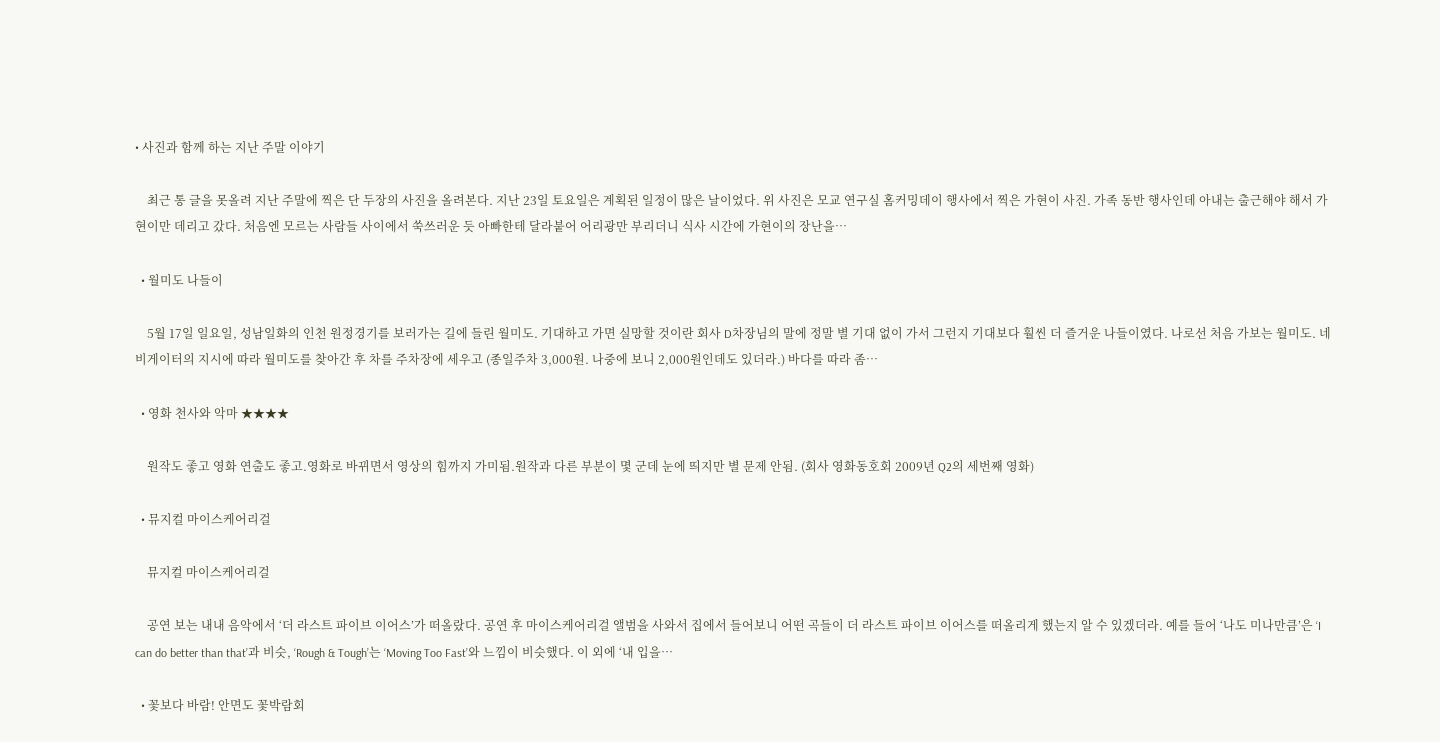• 사진과 함께 하는 지난 주말 이야기

    최근 통 글을 못올려 지난 주말에 찍은 단 두장의 사진을 올려본다. 지난 23일 토요일은 계획된 일정이 많은 날이었다. 위 사진은 모교 연구실 홈커밍데이 행사에서 찍은 가현이 사진. 가족 동반 행사인데 아내는 출근해야 해서 가현이만 데리고 갔다. 처음엔 모르는 사람들 사이에서 쑥쓰러운 듯 아빠한테 달라붙어 어리광만 부리더니 식사 시간에 가현이의 장난을…

  • 월미도 나들이

    5월 17일 일요일, 성남일화의 인천 원정경기를 보러가는 길에 들린 월미도. 기대하고 가면 실망할 것이란 회사 D차장님의 말에 정말 별 기대 없이 가서 그런지 기대보다 훨씬 더 즐거운 나들이였다. 나로선 처음 가보는 월미도. 네비게이터의 지시에 따라 월미도를 찾아간 후 차를 주차장에 세우고 (종일주차 3,000원. 나중에 보니 2,000원인데도 있더라.) 바다를 따라 좀…

  • 영화 천사와 악마 ★★★★

    원작도 좋고 영화 연출도 좋고.영화로 바뀌면서 영상의 힘까지 가미됨.원작과 다른 부분이 몇 군데 눈에 띄지만 별 문제 안됨. (회사 영화동호회 2009년 Q2의 세번째 영화)

  • 뮤지컬 마이스케어리걸

    뮤지컬 마이스케어리걸

    공연 보는 내내 음악에서 ‘더 라스트 파이브 이어스’가 떠올랐다. 공연 후 마이스케어리걸 앨범을 사와서 집에서 들어보니 어떤 곡들이 더 라스트 파이브 이어스를 떠올리게 했는지 알 수 있겠더라. 예를 들어 ‘나도 미나만큼’은 ‘I can do better than that’과 비슷, ‘Rough & Tough’는 ‘Moving Too Fast’와 느낌이 비슷했다. 이 외에 ‘내 입을…

  • 꽃보다 바람! 안면도 꽃박람회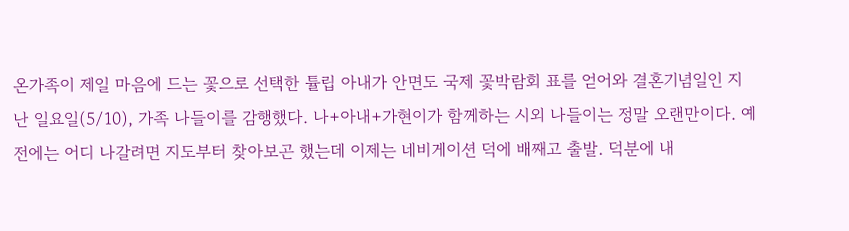온가족이 제일 마음에 드는 꽃으로 선택한 튤립 아내가 안면도 국제 꽃박람회 표를 얻어와 결혼기념일인 지난 일요일(5/10), 가족 나들이를 감행했다. 나+아내+가현이가 함께하는 시외 나들이는 정말 오랜만이다. 예전에는 어디 나갈려면 지도부터 찾아보곤 했는데 이제는 네비게이션 덕에 배째고 출발. 덕분에 내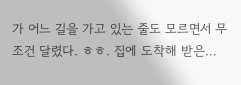가 어느 길을 가고 있는 줄도 모르면서 무조건 달렸다. ㅎㅎ. 집에 도착해 받은…